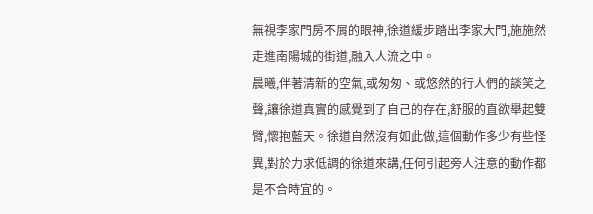無視李家門房不屑的眼神,徐道緩步踏出李家大門,施施然走進南陽城的街道,融入人流之中。
晨曦,伴著清新的空氣,或匆匆、或悠然的行人們的談笑之聲,讓徐道真實的感覺到了自己的存在,舒服的直欲舉起雙臂,懷抱藍天。徐道自然沒有如此做,這個動作多少有些怪異,對於力求低調的徐道來講,任何引起旁人注意的動作都是不合時宜的。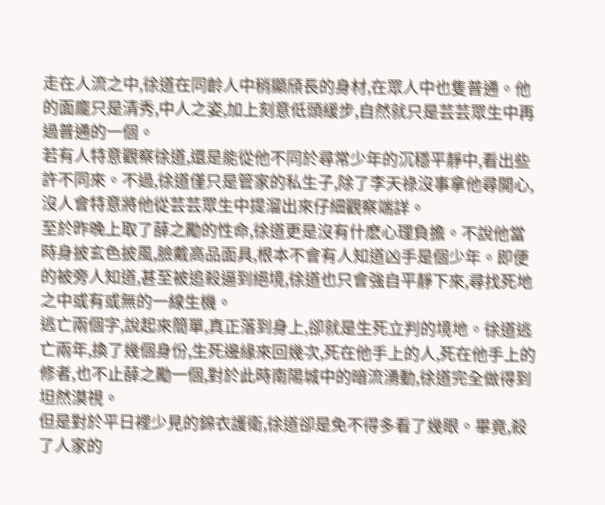走在人流之中,徐道在同齡人中稍顯頎長的身材,在眾人中也隻普通。他的面龐只是清秀,中人之姿,加上刻意低頭緩步,自然就只是芸芸眾生中再過普通的一個。
若有人特意觀察徐道,還是能從他不同於尋常少年的沉穩平靜中,看出些許不同來。不過,徐道僅只是管家的私生子,除了李天祿沒事拿他尋開心,沒人會特意將他從芸芸眾生中提溜出來仔細觀察端詳。
至於昨晚上取了薛之勵的性命,徐道更是沒有什麽心理負擔。不說他當時身披玄色披風,臉戴高品面具,根本不會有人知道凶手是個少年。即便的被旁人知道,甚至被追殺逼到絕境,徐道也只會強自平靜下來,尋找死地之中或有或無的一線生機。
逃亡兩個字,說起來簡單,真正落到身上,卻就是生死立判的境地。徐道逃亡兩年,換了幾個身份,生死邊緣來回幾次,死在他手上的人,死在他手上的修者,也不止薛之勵一個,對於此時南陽城中的暗流湧動,徐道完全做得到坦然漠視。
但是對於平日裡少見的錦衣護衛,徐道卻是免不得多看了幾眼。畢竟,殺了人家的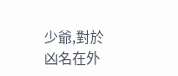少爺,對於凶名在外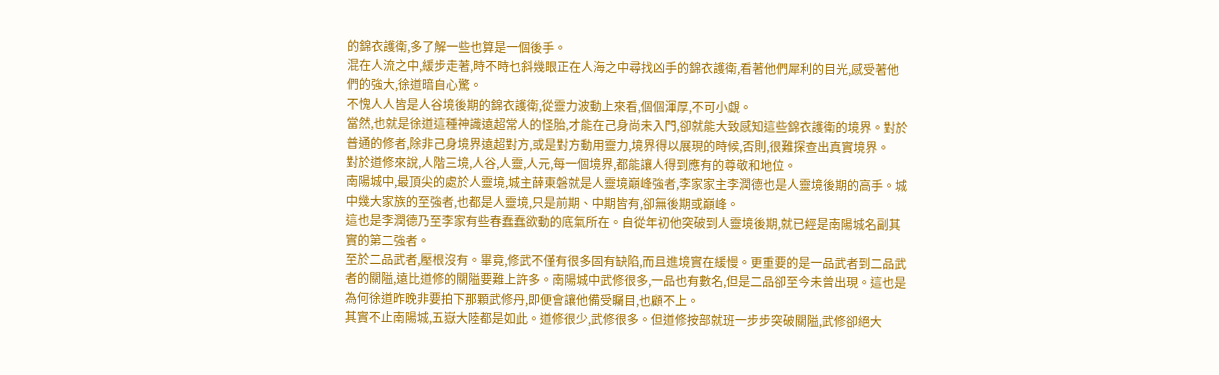的錦衣護衛,多了解一些也算是一個後手。
混在人流之中,緩步走著,時不時乜斜幾眼正在人海之中尋找凶手的錦衣護衛,看著他們犀利的目光,感受著他們的強大,徐道暗自心驚。
不愧人人皆是人谷境後期的錦衣護衛,從靈力波動上來看,個個渾厚,不可小覷。
當然,也就是徐道這種神識遠超常人的怪胎,才能在己身尚未入門,卻就能大致感知這些錦衣護衛的境界。對於普通的修者,除非己身境界遠超對方,或是對方動用靈力,境界得以展現的時候,否則,很難探查出真實境界。
對於道修來說,人階三境,人谷,人靈,人元,每一個境界,都能讓人得到應有的尊敬和地位。
南陽城中,最頂尖的處於人靈境,城主薛東磐就是人靈境巔峰強者,李家家主李潤德也是人靈境後期的高手。城中幾大家族的至強者,也都是人靈境,只是前期、中期皆有,卻無後期或巔峰。
這也是李潤德乃至李家有些春蠢蠢欲動的底氣所在。自從年初他突破到人靈境後期,就已經是南陽城名副其實的第二強者。
至於二品武者,壓根沒有。畢竟,修武不僅有很多固有缺陷,而且進境實在緩慢。更重要的是一品武者到二品武者的關隘,遠比道修的關隘要難上許多。南陽城中武修很多,一品也有數名,但是二品卻至今未曾出現。這也是為何徐道昨晚非要拍下那顆武修丹,即便會讓他備受矚目,也顧不上。
其實不止南陽城,五嶽大陸都是如此。道修很少,武修很多。但道修按部就班一步步突破關隘,武修卻絕大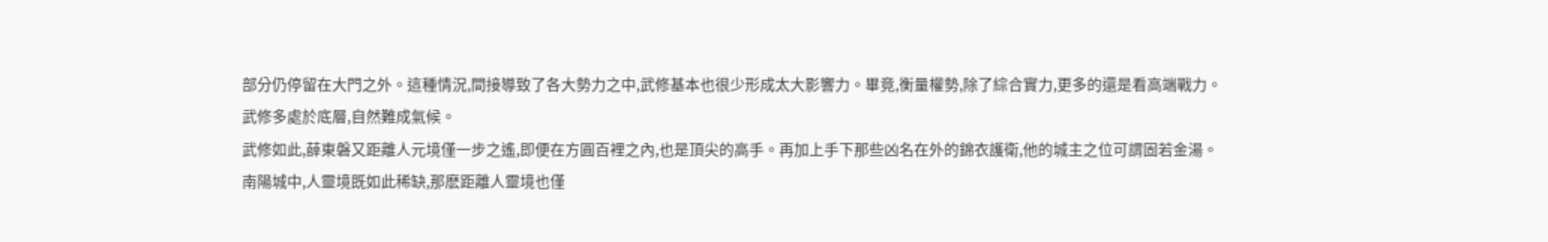部分仍停留在大門之外。這種情況,間接導致了各大勢力之中,武修基本也很少形成太大影響力。畢竟,衡量權勢,除了綜合實力,更多的還是看高端戰力。
武修多處於底層,自然難成氣候。
武修如此,薛東磐又距離人元境僅一步之遙,即便在方圓百裡之內,也是頂尖的高手。再加上手下那些凶名在外的錦衣護衛,他的城主之位可謂固若金湯。
南陽城中,人靈境既如此稀缺,那麽距離人靈境也僅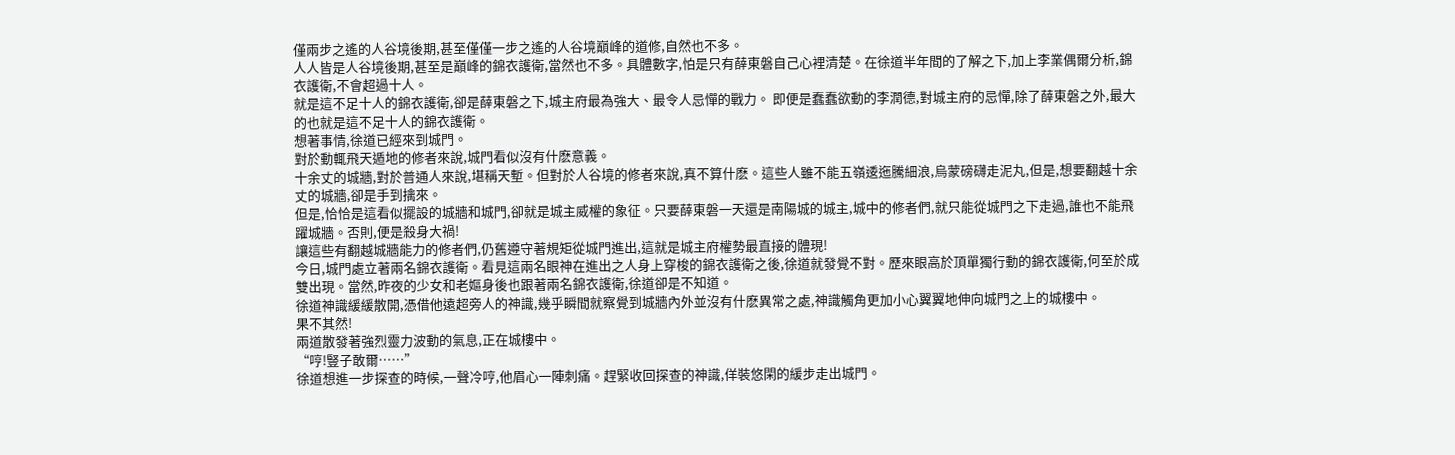僅兩步之遙的人谷境後期,甚至僅僅一步之遙的人谷境巔峰的道修,自然也不多。
人人皆是人谷境後期,甚至是巔峰的錦衣護衛,當然也不多。具體數字,怕是只有薛東磐自己心裡清楚。在徐道半年間的了解之下,加上李業偶爾分析,錦衣護衛,不會超過十人。
就是這不足十人的錦衣護衛,卻是薛東磐之下,城主府最為強大、最令人忌憚的戰力。 即便是蠢蠢欲動的李潤德,對城主府的忌憚,除了薛東磐之外,最大的也就是這不足十人的錦衣護衛。
想著事情,徐道已經來到城門。
對於動輒飛天遁地的修者來說,城門看似沒有什麽意義。
十余丈的城牆,對於普通人來說,堪稱天塹。但對於人谷境的修者來說,真不算什麽。這些人雖不能五嶺逶迤騰細浪,烏蒙磅礴走泥丸,但是,想要翻越十余丈的城牆,卻是手到擒來。
但是,恰恰是這看似擺設的城牆和城門,卻就是城主威權的象征。只要薛東磐一天還是南陽城的城主,城中的修者們,就只能從城門之下走過,誰也不能飛躍城牆。否則,便是殺身大禍!
讓這些有翻越城牆能力的修者們,仍舊遵守著規矩從城門進出,這就是城主府權勢最直接的體現!
今日,城門處立著兩名錦衣護衛。看見這兩名眼神在進出之人身上穿梭的錦衣護衛之後,徐道就發覺不對。歷來眼高於頂單獨行動的錦衣護衛,何至於成雙出現。當然,昨夜的少女和老嫗身後也跟著兩名錦衣護衛,徐道卻是不知道。
徐道神識緩緩散開,憑借他遠超旁人的神識,幾乎瞬間就察覺到城牆內外並沒有什麽異常之處,神識觸角更加小心翼翼地伸向城門之上的城樓中。
果不其然!
兩道散發著強烈靈力波動的氣息,正在城樓中。
“哼!豎子敢爾……”
徐道想進一步探查的時候,一聲冷哼,他眉心一陣刺痛。趕緊收回探查的神識,佯裝悠閑的緩步走出城門。